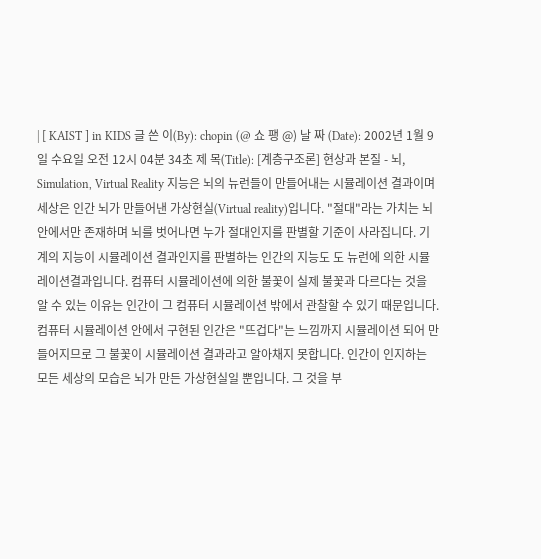| [ KAIST ] in KIDS 글 쓴 이(By): chopin (@ 쇼 팽 @) 날 짜 (Date): 2002년 1월 9일 수요일 오전 12시 04분 34초 제 목(Title): [계층구조론] 현상과 본질 - 뇌, Simulation, Virtual Reality 지능은 뇌의 뉴런들이 만들어내는 시뮬레이션 결과이며 세상은 인간 뇌가 만들어낸 가상현실(Virtual reality)입니다. "절대"라는 가치는 뇌 안에서만 존재하며 뇌를 벗어나면 누가 절대인지를 판별할 기준이 사라집니다. 기계의 지능이 시뮬레이션 결과인지를 판별하는 인간의 지능도 도 뉴런에 의한 시뮬레이션결과입니다. 컴퓨터 시뮬레이션에 의한 불꽃이 실제 불꽃과 다르다는 것을 알 수 있는 이유는 인간이 그 컴퓨터 시뮬레이션 밖에서 관찰할 수 있기 때문입니다. 컴퓨터 시뮬레이션 안에서 구현된 인간은 "뜨겁다"는 느낌까지 시뮬레이션 되어 만들어지므로 그 불꽃이 시뮬레이션 결과라고 알아채지 못합니다. 인간이 인지하는 모든 세상의 모습은 뇌가 만든 가상현실일 뿐입니다. 그 것을 부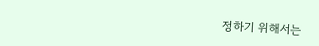정하기 위해서는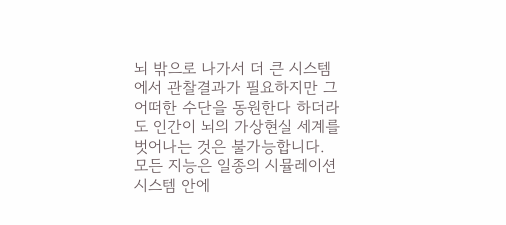뇌 밖으로 나가서 더 큰 시스템에서 관찰결과가 필요하지만 그 어떠한 수단을 동원한다 하더라도 인간이 뇌의 가상현실 세계를 벗어나는 것은 불가능합니다. 모든 지능은 일종의 시뮬레이션 시스템 안에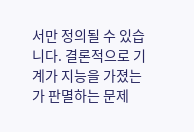서만 정의될 수 있습니다. 결론적으로 기계가 지능을 가졌는가 판멸하는 문제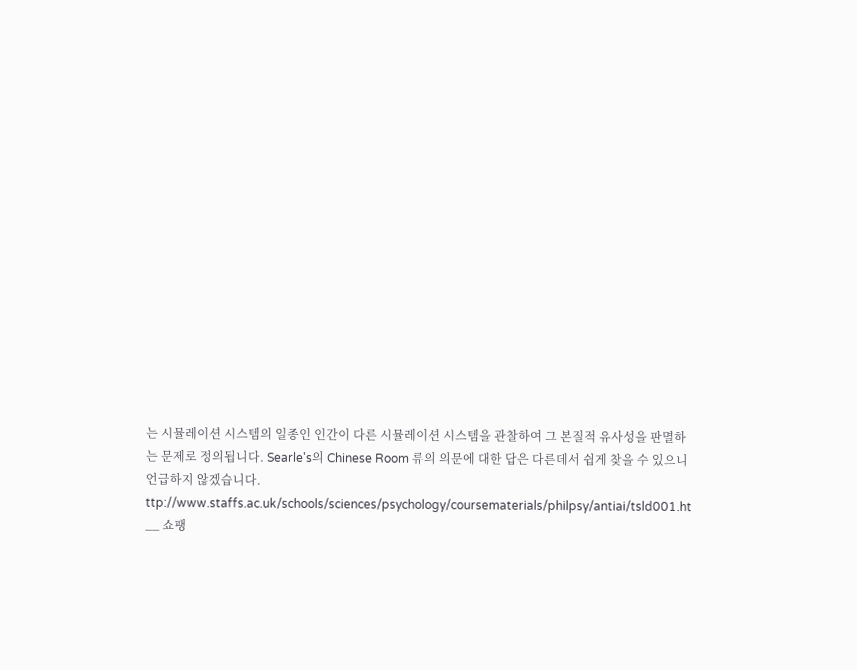는 시뮬레이션 시스템의 일종인 인간이 다른 시뮬레이션 시스템을 관찰하여 그 본질적 유사성을 판멸하는 문제로 정의됩니다. Searle's의 Chinese Room 류의 의문에 대한 답은 다른데서 쉽게 찾을 수 있으니 언급하지 않겠습니다. ttp://www.staffs.ac.uk/schools/sciences/psychology/coursematerials/philpsy/antiai/tsld001.ht __ 쇼팽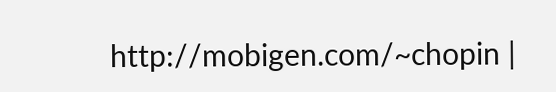http://mobigen.com/~chopin |